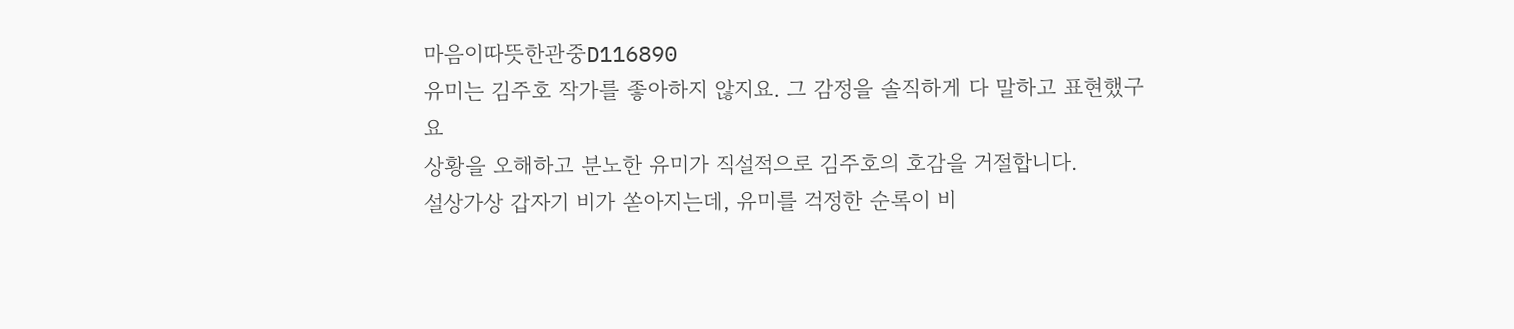마음이따뜻한관중D116890
유미는 김주호 작가를 좋아하지 않지요. 그 감정을 솔직하게 다 말하고 표현했구요
상황을 오해하고 분노한 유미가 직설적으로 김주호의 호감을 거절합니다.
설상가상 갑자기 비가 쏟아지는데, 유미를 걱정한 순록이 비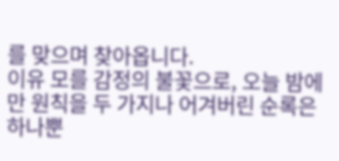를 맞으며 찾아옵니다.
이유 모를 감정의 불꽃으로, 오늘 밤에만 원칙을 두 가지나 어겨버린 순록은
하나뿐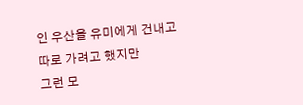인 우산을 유미에게 건내고 따로 가려고 했지만
그런 모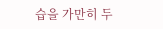습을 가만히 두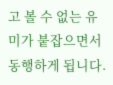고 볼 수 없는 유미가 붙잡으면서 동행하게 됩니다.